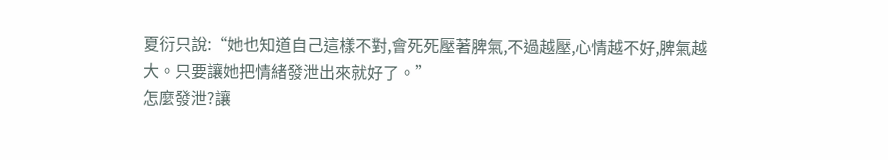夏衍只說:“她也知道自己這樣不對,會死死壓著脾氣,不過越壓,心情越不好,脾氣越大。只要讓她把情緒發泄出來就好了。”
怎麼發泄?讓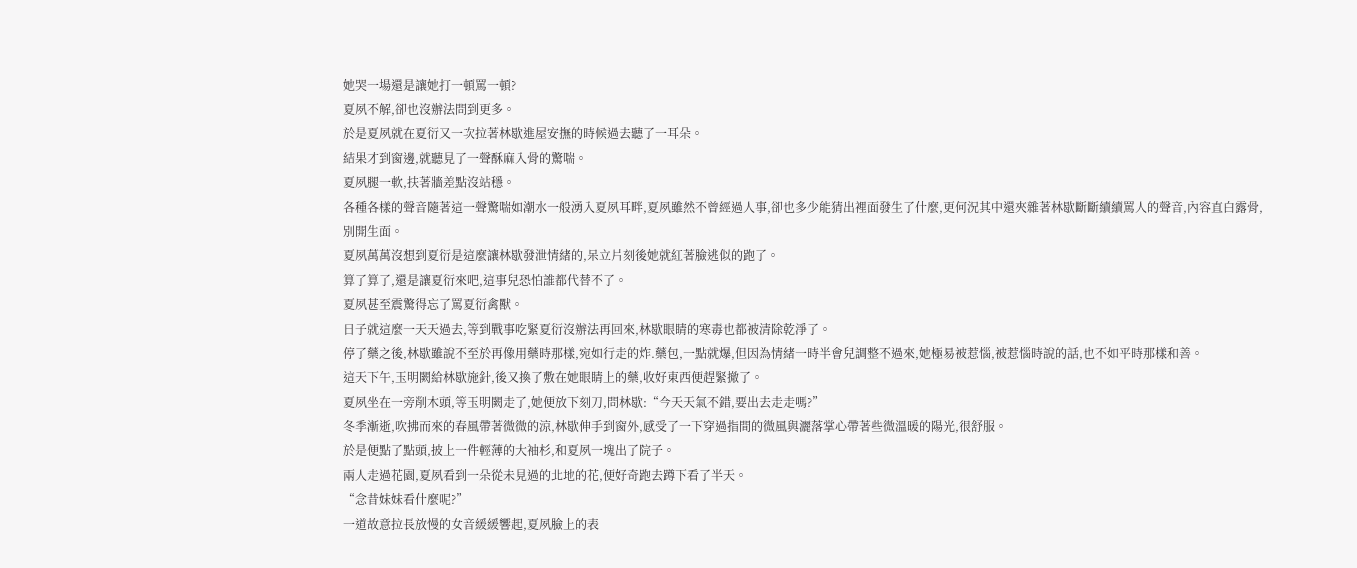她哭一場還是讓她打一頓罵一頓?
夏夙不解,卻也沒辦法問到更多。
於是夏夙就在夏衍又一次拉著林歇進屋安撫的時候過去聽了一耳朵。
結果才到窗邊,就聽見了一聲酥麻入骨的驚喘。
夏夙腿一軟,扶著牆差點沒站穩。
各種各樣的聲音隨著這一聲驚喘如潮水一般湧入夏夙耳畔,夏夙雖然不曾經過人事,卻也多少能猜出裡面發生了什麼,更何況其中還夾雜著林歇斷斷續續罵人的聲音,內容直白露骨,別開生面。
夏夙萬萬沒想到夏衍是這麼讓林歇發泄情緒的,呆立片刻後她就紅著臉逃似的跑了。
算了算了,還是讓夏衍來吧,這事兒恐怕誰都代替不了。
夏夙甚至震驚得忘了罵夏衍禽獸。
日子就這麼一天天過去,等到戰事吃緊夏衍沒辦法再回來,林歇眼睛的寒毒也都被清除乾淨了。
停了藥之後,林歇雖說不至於再像用藥時那樣,宛如行走的炸.藥包,一點就爆,但因為情緒一時半會兒調整不過來,她極易被惹惱,被惹惱時說的話,也不如平時那樣和善。
這天下午,玉明闕給林歇施針,後又換了敷在她眼睛上的藥,收好東西便趕緊撤了。
夏夙坐在一旁削木頭,等玉明闕走了,她便放下刻刀,問林歇:“今天天氣不錯,要出去走走嗎?”
冬季漸逝,吹拂而來的春風帶著微微的涼,林歇伸手到窗外,感受了一下穿過指間的微風與灑落掌心帶著些微溫暖的陽光,很舒服。
於是便點了點頭,披上一件輕薄的大袖杉,和夏夙一塊出了院子。
兩人走過花園,夏夙看到一朵從未見過的北地的花,便好奇跑去蹲下看了半天。
“念昔妹妹看什麼呢?”
一道故意拉長放慢的女音緩緩響起,夏夙臉上的表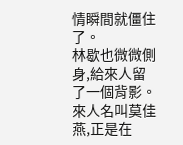情瞬間就僵住了。
林歇也微微側身,給來人留了一個背影。
來人名叫莫佳燕,正是在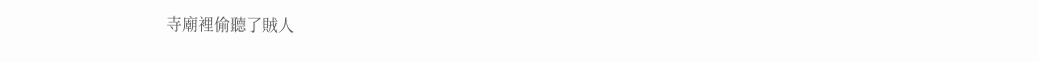寺廟裡偷聽了賊人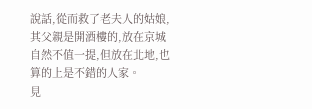說話,從而救了老夫人的姑娘,其父親是開酒樓的,放在京城自然不值一提,但放在北地,也算的上是不錯的人家。
見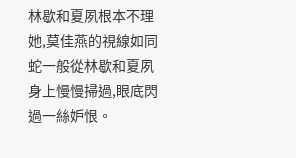林歇和夏夙根本不理她,莫佳燕的視線如同蛇一般從林歇和夏夙身上慢慢掃過,眼底閃過一絲妒恨。